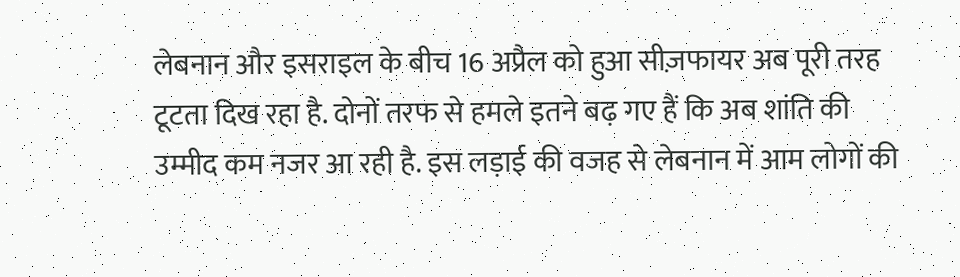लेबनान और इसराइल के बीच 16 अप्रैल को हुआ सीज़फायर अब पूरी तरह टूटता दिख रहा है. दोनों तरफ से हमले इतने बढ़ गए हैं कि अब शांति की उम्मीद कम नजर आ रही है. इस लड़ाई की वजह से लेबनान में आम लोगों की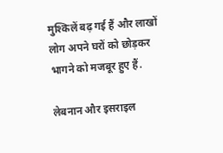मुश्किलें बढ़ गई हैं और लाखों लोग अपने घरों को छोड़कर भागने को मजबूर हुए हैं.

लेबनान और इसराइल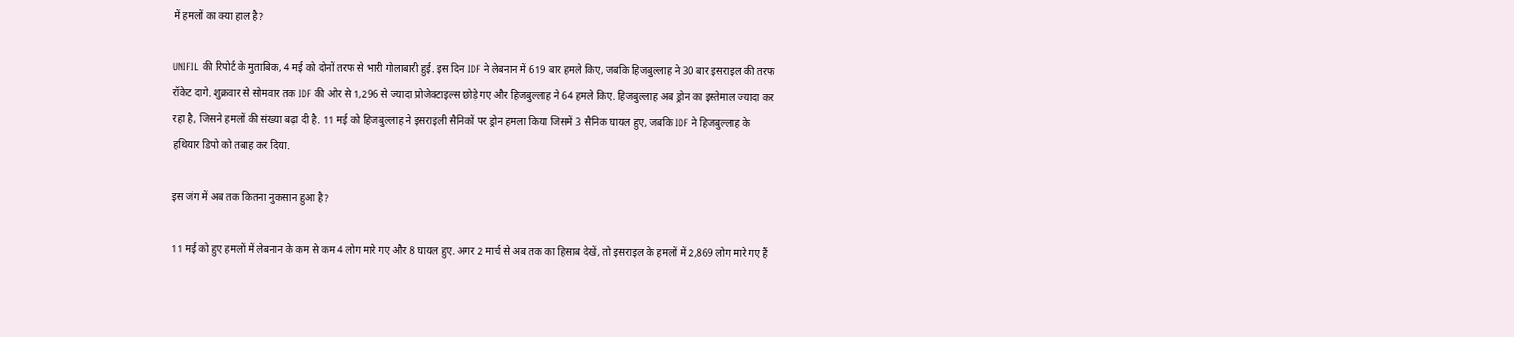में हमलों का क्या हाल है?

UNIFIL की रिपोर्ट के मुताबिक, 4 मई को दोनों तरफ से भारी गोलाबारी हुई. इस दिन IDF ने लेबनान में 619 बार हमले किए, जबकि हिजबुल्लाह ने 30 बार इसराइल की तरफ रॉकेट दागे. शुक्रवार से सोमवार तक IDF की ओर से 1,296 से ज्यादा प्रोजेक्टाइल्स छोड़े गए और हिजबुल्लाह ने 64 हमले किए. हिजबुल्लाह अब ड्रोन का इस्तेमाल ज्यादा कर रहा है, जिसने हमलों की संख्या बढ़ा दी है. 11 मई को हिजबुल्लाह ने इसराइली सैनिकों पर ड्रोन हमला किया जिसमें 3 सैनिक घायल हुए, जबकि IDF ने हिजबुल्लाह के हथियार डिपो को तबाह कर दिया.

इस जंग में अब तक कितना नुकसान हुआ है?

11 मई को हुए हमलों में लेबनान के कम से कम 4 लोग मारे गए और 8 घायल हुए. अगर 2 मार्च से अब तक का हिसाब देखें, तो इसराइल के हमलों में 2,869 लोग मारे गए हैं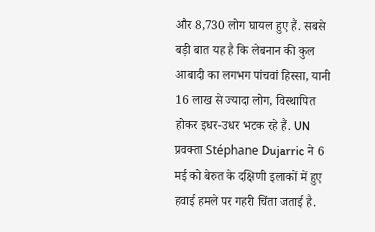और 8,730 लोग घायल हुए हैं. सबसे बड़ी बात यह है कि लेबनान की कुल आबादी का लगभग पांचवां हिस्सा, यानी 16 लाख से ज्यादा लोग, विस्थापित होकर इधर-उधर भटक रहे हैं. UN प्रवक्ता Stéphane Dujarric ने 6 मई को बेरुत के दक्षिणी इलाकों में हुए हवाई हमले पर गहरी चिंता जताई है.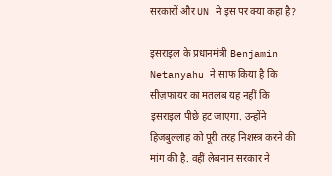सरकारों और UN ने इस पर क्या कहा है?

इसराइल के प्रधानमंत्री Benjamin Netanyahu ने साफ किया है कि सीज़फायर का मतलब यह नहीं कि इसराइल पीछे हट जाएगा. उन्होंने हिजबुल्लाह को पूरी तरह निशस्त्र करने की मांग की है. वहीं लेबनान सरकार ने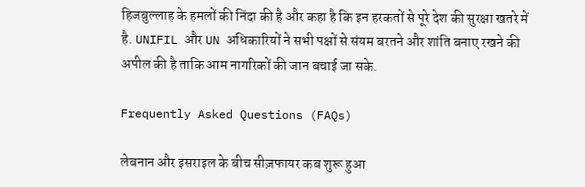हिजबुल्लाह के हमलों की निंदा की है और कहा है कि इन हरकतों से पूरे देश की सुरक्षा खतरे में है. UNIFIL और UN अधिकारियों ने सभी पक्षों से संयम बरतने और शांति बनाए रखने की अपील की है ताकि आम नागरिकों की जान बचाई जा सके.

Frequently Asked Questions (FAQs)

लेबनान और इसराइल के बीच सीज़फायर कब शुरू हुआ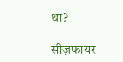था?

सीज़फायर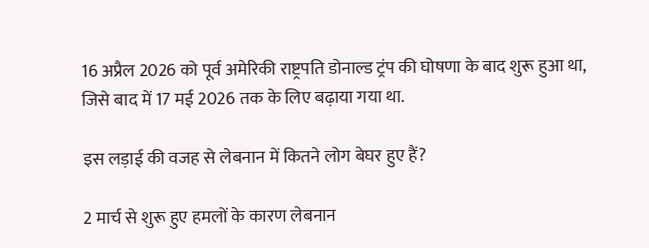16 अप्रैल 2026 को पूर्व अमेरिकी राष्ट्रपति डोनाल्ड ट्रंप की घोषणा के बाद शुरू हुआ था, जिसे बाद में 17 मई 2026 तक के लिए बढ़ाया गया था.

इस लड़ाई की वजह से लेबनान में कितने लोग बेघर हुए हैं?

2 मार्च से शुरू हुए हमलों के कारण लेबनान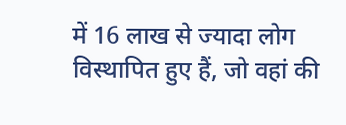में 16 लाख से ज्यादा लोग विस्थापित हुए हैं, जो वहां की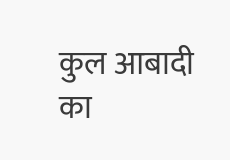कुल आबादी का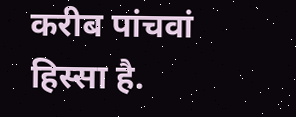करीब पांचवां हिस्सा है.